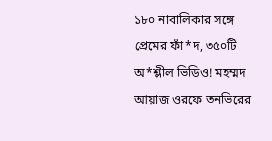১৮০ নাবালিকার সঙ্গে প্রেমের ফাঁ*দ, ৩৫০টি অ*শ্লীল ভিডিও! মহম্মদ আয়াজ ওরফে তনভিরের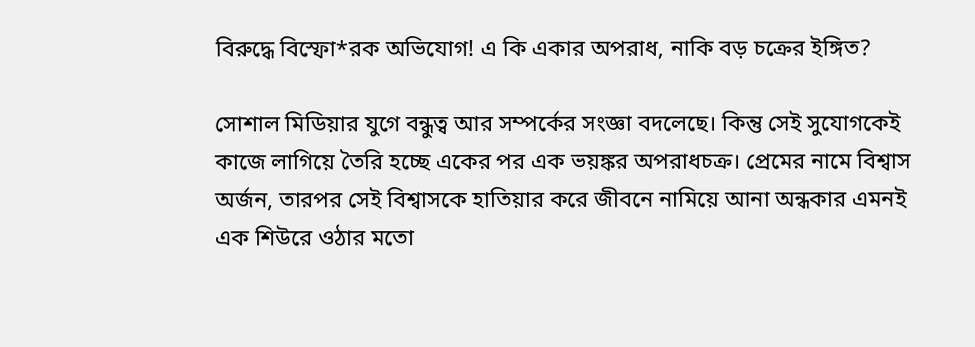বিরুদ্ধে বিস্ফো*রক অভিযোগ! এ কি একার অপরাধ, নাকি বড় চক্রের ইঙ্গিত?

সোশাল মিডিয়ার যুগে বন্ধুত্ব আর সম্পর্কের সংজ্ঞা বদলেছে। কিন্তু সেই সুযোগকেই কাজে লাগিয়ে তৈরি হচ্ছে একের পর এক ভয়ঙ্কর অপরাধচক্র। প্রেমের নামে বিশ্বাস অর্জন, তারপর সেই বিশ্বাসকে হাতিয়ার করে জীবনে নামিয়ে আনা অন্ধকার এমনই এক শিউরে ওঠার মতো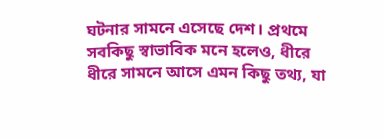ঘটনার সামনে এসেছে দেশ। প্রথমে সবকিছু স্বাভাবিক মনে হলেও, ধীরে ধীরে সামনে আসে এমন কিছু তথ্য, যা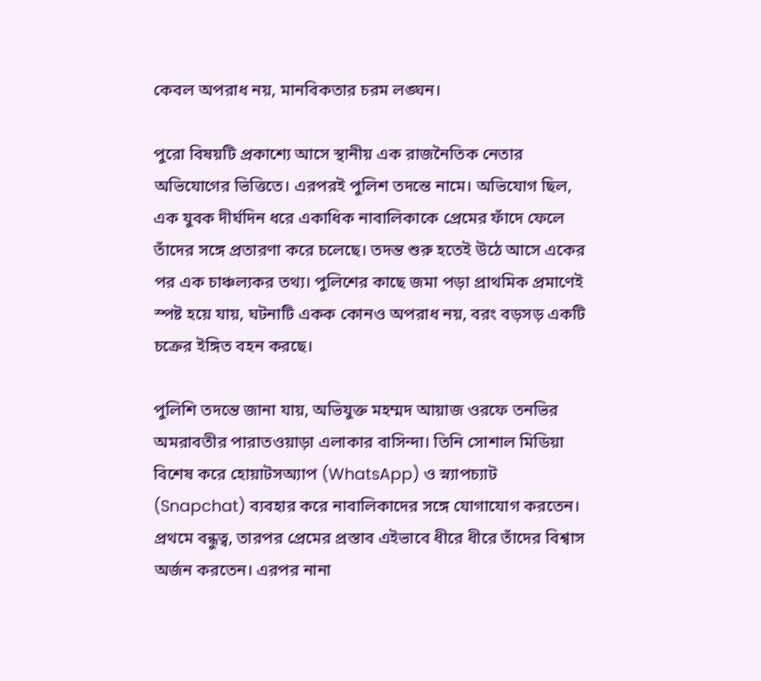কেবল অপরাধ নয়, মানবিকতার চরম লঙ্ঘন।

পুরো বিষয়টি প্রকাশ্যে আসে স্থানীয় এক রাজনৈতিক নেতার অভিযোগের ভিত্তিতে। এরপরই পুলিশ তদন্তে নামে। অভিযোগ ছিল, এক যুবক দীর্ঘদিন ধরে একাধিক নাবালিকাকে প্রেমের ফাঁদে ফেলে তাঁদের সঙ্গে প্রতারণা করে চলেছে। তদন্ত শুরু হতেই উঠে আসে একের পর এক চাঞ্চল্যকর তথ্য। পুলিশের কাছে জমা পড়া প্রাথমিক প্রমাণেই স্পষ্ট হয়ে যায়, ঘটনাটি একক কোনও অপরাধ নয়, বরং বড়সড় একটি চক্রের ইঙ্গিত বহন করছে।

পুলিশি তদন্তে জানা যায়, অভিযুক্ত মহম্মদ আয়াজ ওরফে তনভির অমরাবতীর পারাতওয়াড়া এলাকার বাসিন্দা। তিনি সোশাল মিডিয়া বিশেষ করে হোয়াটসঅ্যাপ (WhatsApp) ও স্ন্যাপচ্যাট (Snapchat) ব্যবহার করে নাবালিকাদের সঙ্গে যোগাযোগ করতেন। প্রথমে বন্ধুত্ব, তারপর প্রেমের প্রস্তাব এইভাবে ধীরে ধীরে তাঁদের বিশ্বাস অর্জন করতেন। এরপর নানা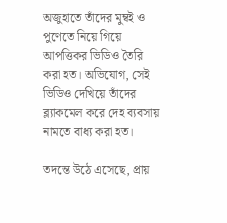অজুহাতে তাঁদের মুম্বই ও পুণেতে নিয়ে গিয়ে আপত্তিকর ভিডিও তৈরি করা হত। অভিযোগ, সেই ভিডিও দেখিয়ে তাঁদের ব্ল্যাকমেল করে দেহ ব্যবসায় নামতে বাধ্য করা হত।

তদন্তে উঠে এসেছে, প্রায়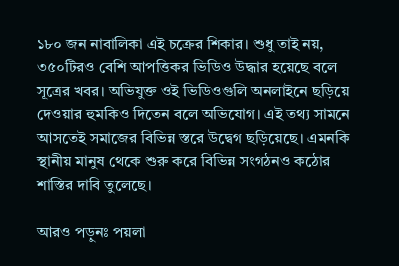১৮০ জন নাবালিকা এই চক্রের শিকার। শুধু তাই নয়, ৩৫০টিরও বেশি আপত্তিকর ভিডিও উদ্ধার হয়েছে বলে সূত্রের খবর। অভিযুক্ত ওই ভিডিওগুলি অনলাইনে ছড়িয়ে দেওয়ার হুমকিও দিতেন বলে অভিযোগ। এই তথ্য সামনে আসতেই সমাজের বিভিন্ন স্তরে উদ্বেগ ছড়িয়েছে। এমনকি স্থানীয় মানুষ থেকে শুরু করে বিভিন্ন সংগঠনও কঠোর শাস্তির দাবি তুলেছে।

আরও পড়ুনঃ পয়লা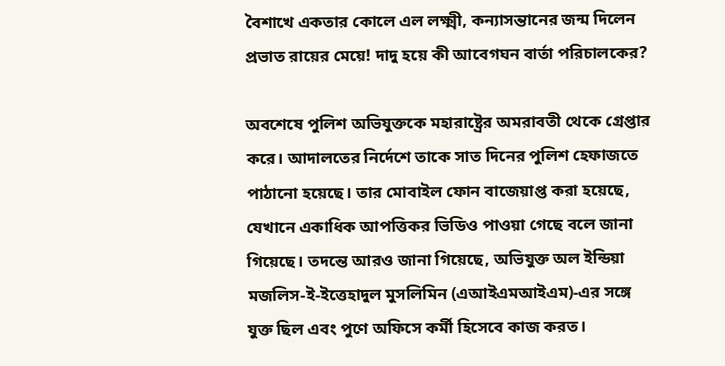বৈশাখে একতার কোলে এল লক্ষ্মী, কন্যাসন্তানের জন্ম দিলেন প্রভাত রায়ের মেয়ে! দাদু হয়ে কী আবেগঘন বার্তা পরিচালকের?

অবশেষে পুলিশ অভিযুক্তকে মহারাষ্ট্রের অমরাবতী থেকে গ্রেপ্তার করে। আদালতের নির্দেশে তাকে সাত দিনের পুলিশ হেফাজতে পাঠানো হয়েছে। তার মোবাইল ফোন বাজেয়াপ্ত করা হয়েছে, যেখানে একাধিক আপত্তিকর ভিডিও পাওয়া গেছে বলে জানা গিয়েছে। তদন্তে আরও জানা গিয়েছে, অভিযুক্ত অল ইন্ডিয়া মজলিস-ই-ইত্তেহাদুল মুসলিমিন (এআইএমআইএম)-এর সঙ্গে যুক্ত ছিল এবং পুণে অফিসে কর্মী হিসেবে কাজ করত।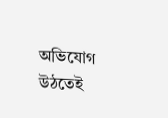অভিযোগ উঠতেই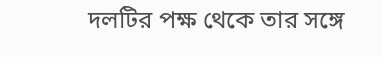দলটির পক্ষ থেকে তার সঙ্গে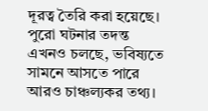দূরত্ব তৈরি করা হয়েছে। পুরো ঘটনার তদন্ত এখনও চলছে, ভবিষ্যতে সামনে আসতে পারে আরও চাঞ্চল্যকর তথ্য।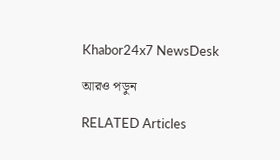Khabor24x7 NewsDesk

আরও পড়ুন

RELATED Articles